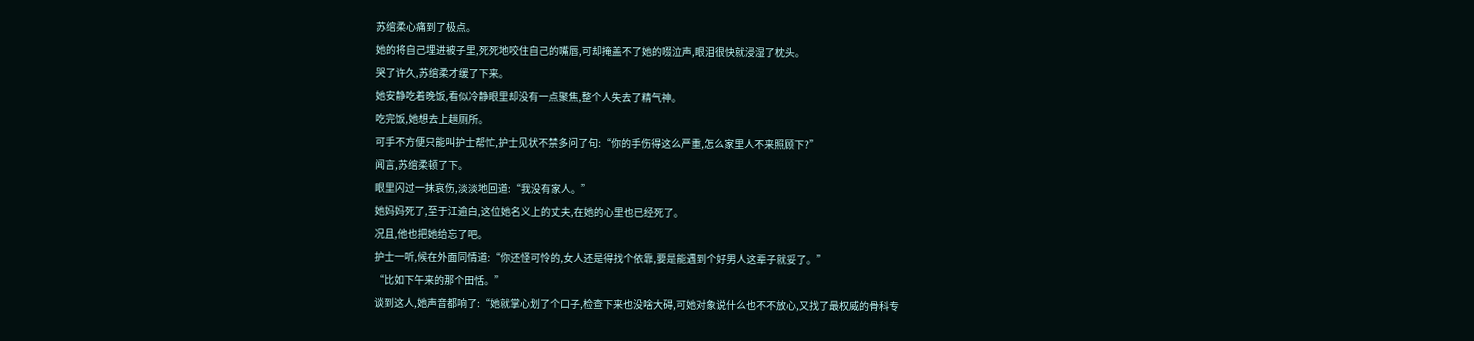苏绾柔心痛到了极点。
她的将自己埋进被子里,死死地咬住自己的嘴唇,可却掩盖不了她的啜泣声,眼泪很快就浸湿了枕头。
哭了许久,苏绾柔才缓了下来。
她安静吃着晚饭,看似冷静眼里却没有一点聚焦,整个人失去了精气神。
吃完饭,她想去上趟厕所。
可手不方便只能叫护士帮忙,护士见状不禁多问了句:“你的手伤得这么严重,怎么家里人不来照顾下?”
闻言,苏绾柔顿了下。
眼里闪过一抹哀伤,淡淡地回道:“我没有家人。”
她妈妈死了,至于江逾白,这位她名义上的丈夫,在她的心里也已经死了。
况且,他也把她给忘了吧。
护士一听,候在外面同情道:“你还怪可怜的,女人还是得找个依靠,要是能遇到个好男人这辈子就妥了。”
“比如下午来的那个田恬。”
谈到这人,她声音都响了:“她就掌心划了个口子,检查下来也没啥大碍,可她对象说什么也不不放心,又找了最权威的骨科专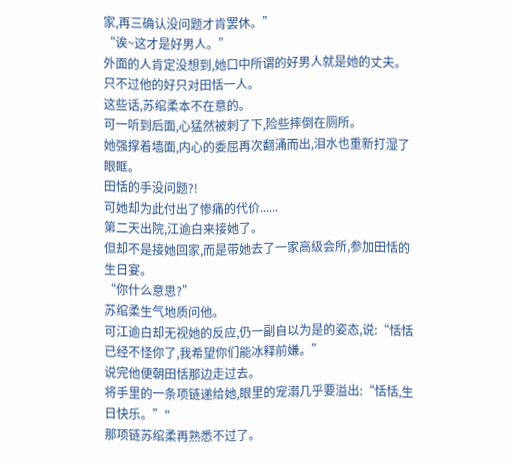家,再三确认没问题才肯罢休。”
“诶~这才是好男人。”
外面的人肯定没想到,她口中所谓的好男人就是她的丈夫。
只不过他的好只对田恬一人。
这些话,苏绾柔本不在意的。
可一听到后面,心猛然被刺了下,险些摔倒在厕所。
她强撑着墙面,内心的委屈再次翻涌而出,泪水也重新打湿了眼眶。
田恬的手没问题?!
可她却为此付出了惨痛的代价......
第二天出院,江逾白来接她了。
但却不是接她回家,而是带她去了一家高级会所,参加田恬的生日宴。
“你什么意思?”
苏绾柔生气地质问他。
可江逾白却无视她的反应,仍一副自以为是的姿态,说:“恬恬已经不怪你了,我希望你们能冰释前嫌。”
说完他便朝田恬那边走过去。
将手里的一条项链递给她,眼里的宠溺几乎要溢出:“恬恬,生日快乐。”"
那项链苏绾柔再熟悉不过了。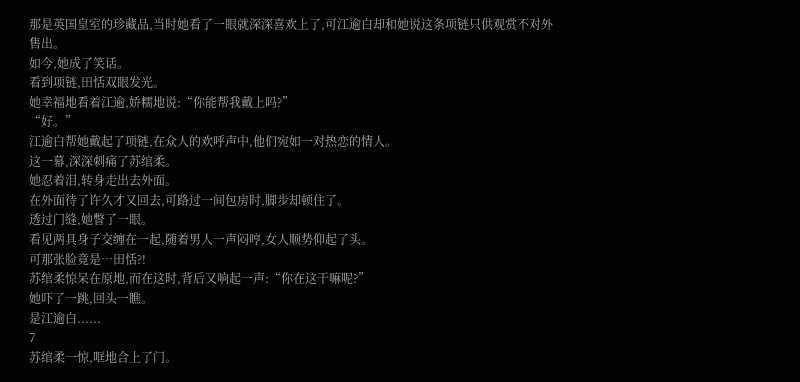那是英国皇室的珍藏品,当时她看了一眼就深深喜欢上了,可江逾白却和她说这条项链只供观赏不对外售出。
如今,她成了笑话。
看到项链,田恬双眼发光。
她幸福地看着江逾,娇糯地说:“你能帮我戴上吗?”
“好。”
江逾白帮她戴起了项链,在众人的欢呼声中,他们宛如一对热恋的情人。
这一幕,深深刺痛了苏绾柔。
她忍着泪,转身走出去外面。
在外面待了许久才又回去,可路过一间包房时,脚步却顿住了。
透过门缝,她瞥了一眼。
看见两具身子交缠在一起,随着男人一声闷哼,女人顺势仰起了头。
可那张脸竟是…田恬?!
苏绾柔惊呆在原地,而在这时,背后又响起一声:“你在这干嘛呢?”
她吓了一跳,回头一瞧。
是江逾白......
7
苏绾柔一惊,哐地合上了门。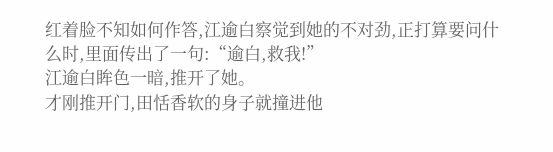红着脸不知如何作答,江逾白察觉到她的不对劲,正打算要问什么时,里面传出了一句:“逾白,救我!”
江逾白眸色一暗,推开了她。
才刚推开门,田恬香软的身子就撞进他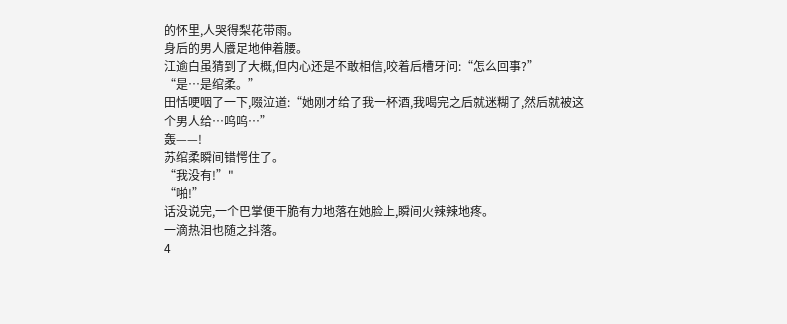的怀里,人哭得梨花带雨。
身后的男人餍足地伸着腰。
江逾白虽猜到了大概,但内心还是不敢相信,咬着后槽牙问:“怎么回事?”
“是…是绾柔。”
田恬哽咽了一下,啜泣道:“她刚才给了我一杯酒,我喝完之后就迷糊了,然后就被这个男人给…呜呜…”
轰——!
苏绾柔瞬间错愕住了。
“我没有!”"
“啪!”
话没说完,一个巴掌便干脆有力地落在她脸上,瞬间火辣辣地疼。
一滴热泪也随之抖落。
4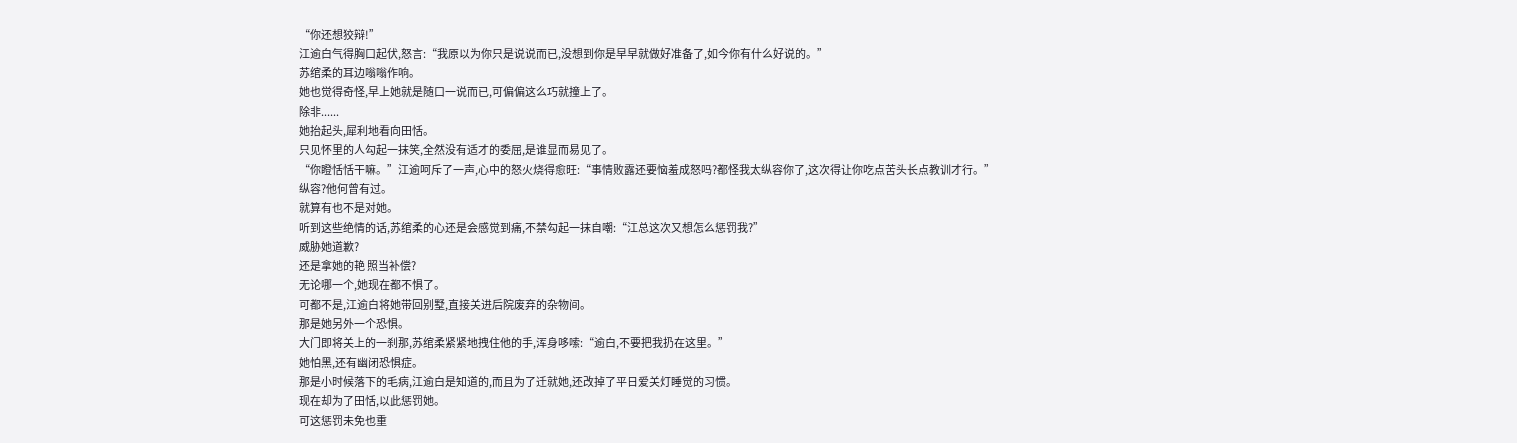“你还想狡辩!”
江逾白气得胸口起伏,怒言:“我原以为你只是说说而已,没想到你是早早就做好准备了,如今你有什么好说的。”
苏绾柔的耳边嗡嗡作响。
她也觉得奇怪,早上她就是随口一说而已,可偏偏这么巧就撞上了。
除非......
她抬起头,犀利地看向田恬。
只见怀里的人勾起一抹笑,全然没有适才的委屈,是谁显而易见了。
“你瞪恬恬干嘛。”江逾呵斥了一声,心中的怒火烧得愈旺:“事情败露还要恼羞成怒吗?都怪我太纵容你了,这次得让你吃点苦头长点教训才行。”
纵容?他何曾有过。
就算有也不是对她。
听到这些绝情的话,苏绾柔的心还是会感觉到痛,不禁勾起一抹自嘲:“江总这次又想怎么惩罚我?”
威胁她道歉?
还是拿她的艳 照当补偿?
无论哪一个,她现在都不惧了。
可都不是,江逾白将她带回别墅,直接关进后院废弃的杂物间。
那是她另外一个恐惧。
大门即将关上的一刹那,苏绾柔紧紧地拽住他的手,浑身哆嗦:“逾白,不要把我扔在这里。”
她怕黑,还有幽闭恐惧症。
那是小时候落下的毛病,江逾白是知道的,而且为了迁就她,还改掉了平日爱关灯睡觉的习惯。
现在却为了田恬,以此惩罚她。
可这惩罚未免也重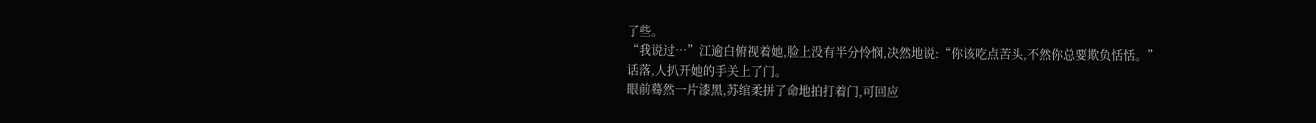了些。
“我说过…”江逾白俯视着她,脸上没有半分怜悯,决然地说:“你该吃点苦头,不然你总要欺负恬恬。”
话落,人扒开她的手关上了门。
眼前蓦然一片漆黑,苏绾柔拼了命地拍打着门,可回应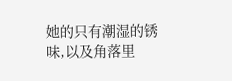她的只有潮湿的锈味,以及角落里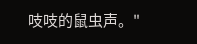吱吱的鼠虫声。"